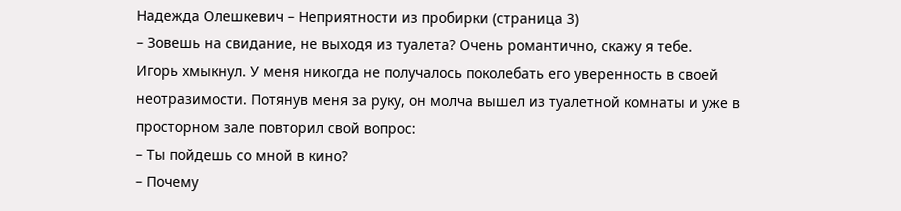Надежда Олешкевич – Неприятности из пробирки (страница 3)
– Зовешь на свидание, не выходя из туалета? Очень романтично, скажу я тебе.
Игорь хмыкнул. У меня никогда не получалось поколебать его уверенность в своей неотразимости. Потянув меня за руку, он молча вышел из туалетной комнаты и уже в просторном зале повторил свой вопрос:
– Ты пойдешь со мной в кино?
– Почему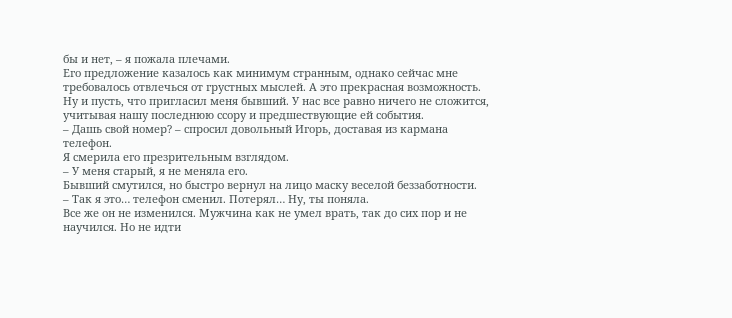бы и нет, – я пожала плечами.
Его предложение казалось как минимум странным, однако сейчас мне требовалось отвлечься от грустных мыслей. А это прекрасная возможность. Ну и пусть, что пригласил меня бывший. У нас все равно ничего не сложится, учитывая нашу последнюю ссору и предшествующие ей события.
– Дашь свой номер? – спросил довольный Игорь, доставая из кармана телефон.
Я смерила его презрительным взглядом.
– У меня старый, я не меняла его.
Бывший смутился, но быстро вернул на лицо маску веселой беззаботности.
– Так я это… телефон сменил. Потерял… Ну, ты поняла.
Все же он не изменился. Мужчина как не умел врать, так до сих пор и не научился. Но не идти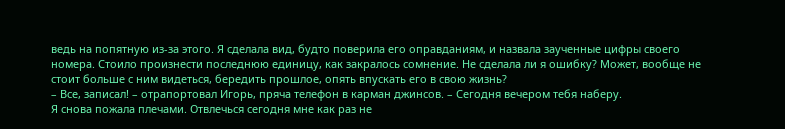ведь на попятную из-за этого. Я сделала вид, будто поверила его оправданиям, и назвала заученные цифры своего номера. Стоило произнести последнюю единицу, как закралось сомнение. Не сделала ли я ошибку? Может, вообще не стоит больше с ним видеться, бередить прошлое, опять впускать его в свою жизнь?
– Все, записал! – отрапортовал Игорь, пряча телефон в карман джинсов. – Сегодня вечером тебя наберу.
Я снова пожала плечами. Отвлечься сегодня мне как раз не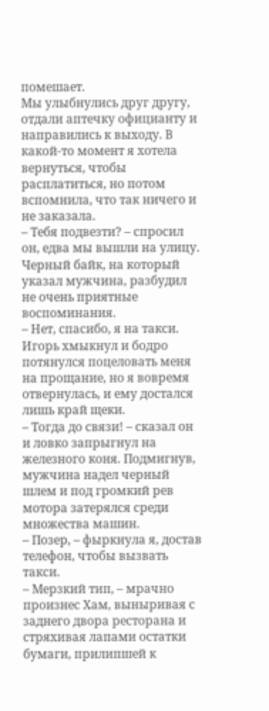помешает.
Мы улыбнулись друг другу, отдали аптечку официанту и направились к выходу. В какой-то момент я хотела вернуться, чтобы расплатиться, но потом вспомнила, что так ничего и не заказала.
– Тебя подвезти? – спросил он, едва мы вышли на улицу.
Черный байк, на который указал мужчина, разбудил не очень приятные воспоминания.
– Нет, спасибо, я на такси.
Игорь хмыкнул и бодро потянулся поцеловать меня на прощание, но я вовремя отвернулась, и ему достался лишь край щеки.
– Тогда до связи! – сказал он и ловко запрыгнул на железного коня. Подмигнув, мужчина надел черный шлем и под громкий рев мотора затерялся среди множества машин.
– Позер, – фыркнула я, достав телефон, чтобы вызвать такси.
– Мерзкий тип, – мрачно произнес Хам, выныривая с заднего двора ресторана и стряхивая лапами остатки бумаги, прилипшей к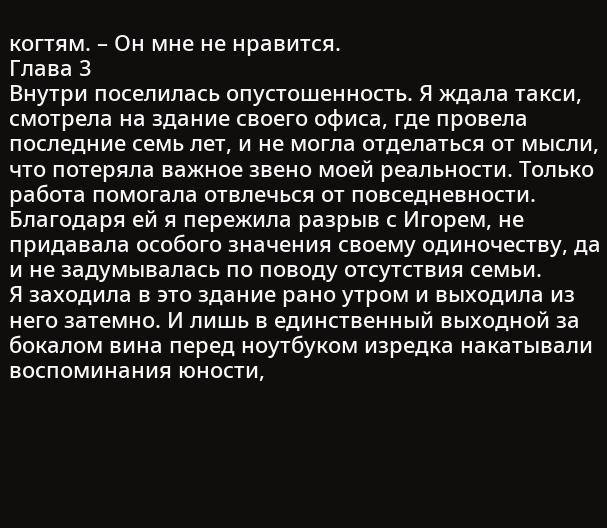когтям. – Он мне не нравится.
Глава 3
Внутри поселилась опустошенность. Я ждала такси, смотрела на здание своего офиса, где провела последние семь лет, и не могла отделаться от мысли, что потеряла важное звено моей реальности. Только работа помогала отвлечься от повседневности. Благодаря ей я пережила разрыв с Игорем, не придавала особого значения своему одиночеству, да и не задумывалась по поводу отсутствия семьи.
Я заходила в это здание рано утром и выходила из него затемно. И лишь в единственный выходной за бокалом вина перед ноутбуком изредка накатывали воспоминания юности,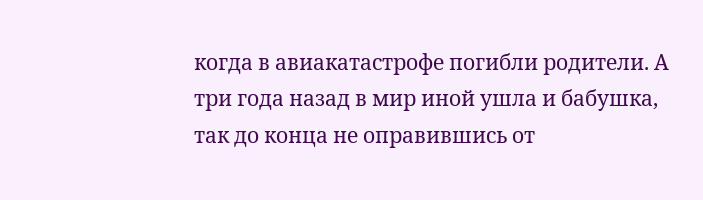когда в авиакатастрофе погибли родители. А три года назад в мир иной ушла и бабушка, так до конца не оправившись от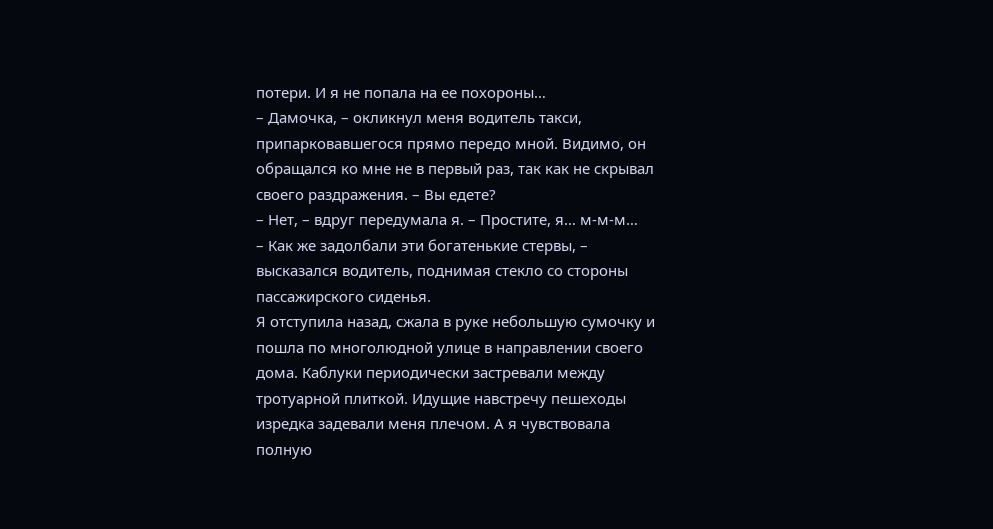потери. И я не попала на ее похороны…
– Дамочка, – окликнул меня водитель такси, припарковавшегося прямо передо мной. Видимо, он обращался ко мне не в первый раз, так как не скрывал своего раздражения. – Вы едете?
– Нет, – вдруг передумала я. – Простите, я… м-м-м…
– Как же задолбали эти богатенькие стервы, – высказался водитель, поднимая стекло со стороны пассажирского сиденья.
Я отступила назад, сжала в руке небольшую сумочку и пошла по многолюдной улице в направлении своего дома. Каблуки периодически застревали между тротуарной плиткой. Идущие навстречу пешеходы изредка задевали меня плечом. А я чувствовала полную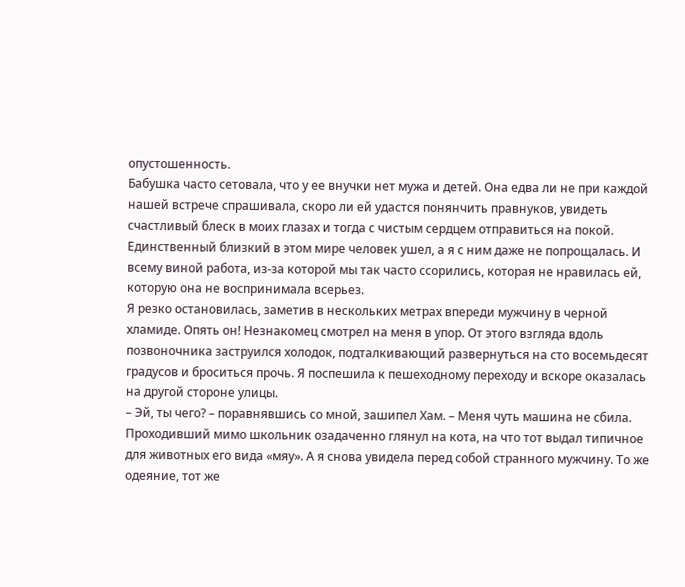опустошенность.
Бабушка часто сетовала, что у ее внучки нет мужа и детей. Она едва ли не при каждой нашей встрече спрашивала, скоро ли ей удастся понянчить правнуков, увидеть счастливый блеск в моих глазах и тогда с чистым сердцем отправиться на покой. Единственный близкий в этом мире человек ушел, а я с ним даже не попрощалась. И всему виной работа, из-за которой мы так часто ссорились, которая не нравилась ей, которую она не воспринимала всерьез.
Я резко остановилась, заметив в нескольких метрах впереди мужчину в черной хламиде. Опять он! Незнакомец смотрел на меня в упор. От этого взгляда вдоль позвоночника заструился холодок, подталкивающий развернуться на сто восемьдесят градусов и броситься прочь. Я поспешила к пешеходному переходу и вскоре оказалась на другой стороне улицы.
– Эй, ты чего? – поравнявшись со мной, зашипел Хам. – Меня чуть машина не сбила.
Проходивший мимо школьник озадаченно глянул на кота, на что тот выдал типичное для животных его вида «мяу». А я снова увидела перед собой странного мужчину. То же одеяние, тот же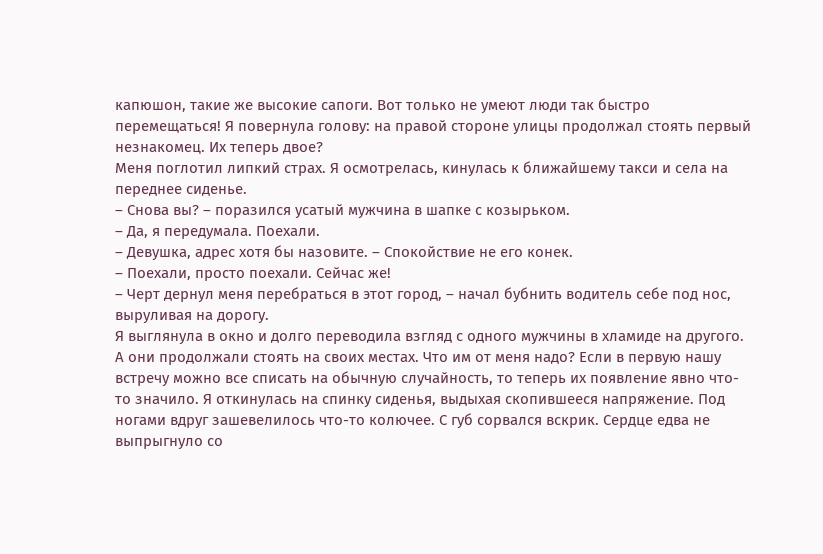капюшон, такие же высокие сапоги. Вот только не умеют люди так быстро перемещаться! Я повернула голову: на правой стороне улицы продолжал стоять первый незнакомец. Их теперь двое?
Меня поглотил липкий страх. Я осмотрелась, кинулась к ближайшему такси и села на переднее сиденье.
– Снова вы? – поразился усатый мужчина в шапке с козырьком.
– Да, я передумала. Поехали.
– Девушка, адрес хотя бы назовите. – Спокойствие не его конек.
– Поехали, просто поехали. Сейчас же!
– Черт дернул меня перебраться в этот город, – начал бубнить водитель себе под нос, выруливая на дорогу.
Я выглянула в окно и долго переводила взгляд с одного мужчины в хламиде на другого. А они продолжали стоять на своих местах. Что им от меня надо? Если в первую нашу встречу можно все списать на обычную случайность, то теперь их появление явно что-то значило. Я откинулась на спинку сиденья, выдыхая скопившееся напряжение. Под ногами вдруг зашевелилось что-то колючее. С губ сорвался вскрик. Сердце едва не выпрыгнуло со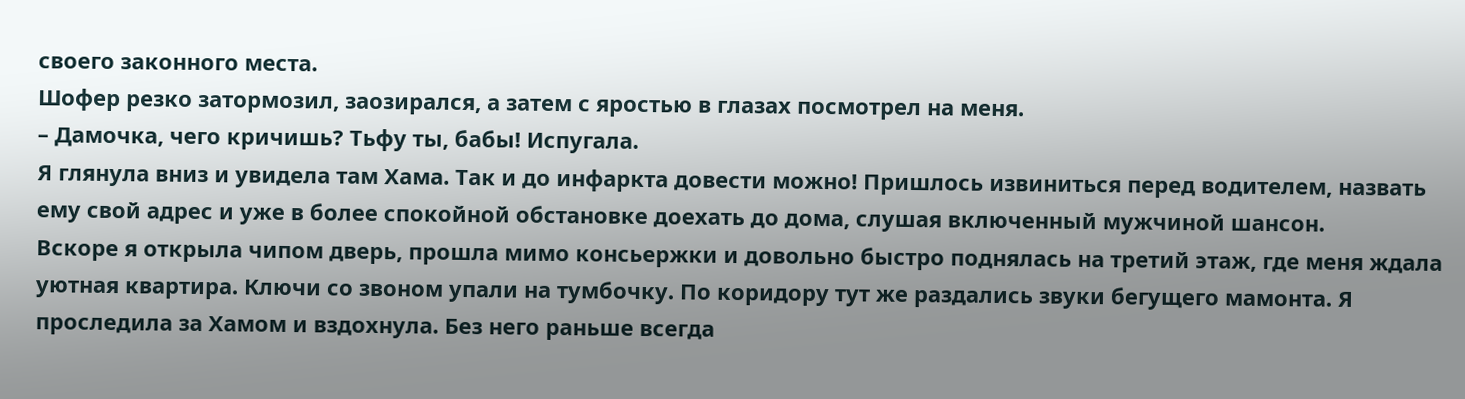своего законного места.
Шофер резко затормозил, заозирался, а затем с яростью в глазах посмотрел на меня.
– Дамочка, чего кричишь? Тьфу ты, бабы! Испугала.
Я глянула вниз и увидела там Хама. Так и до инфаркта довести можно! Пришлось извиниться перед водителем, назвать ему свой адрес и уже в более спокойной обстановке доехать до дома, слушая включенный мужчиной шансон.
Вскоре я открыла чипом дверь, прошла мимо консьержки и довольно быстро поднялась на третий этаж, где меня ждала уютная квартира. Ключи со звоном упали на тумбочку. По коридору тут же раздались звуки бегущего мамонта. Я проследила за Хамом и вздохнула. Без него раньше всегда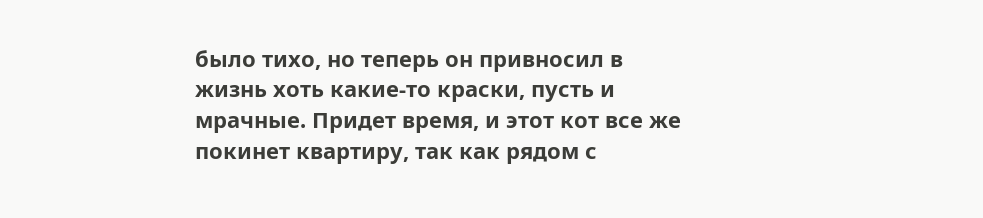было тихо, но теперь он привносил в жизнь хоть какие-то краски, пусть и мрачные. Придет время, и этот кот все же покинет квартиру, так как рядом с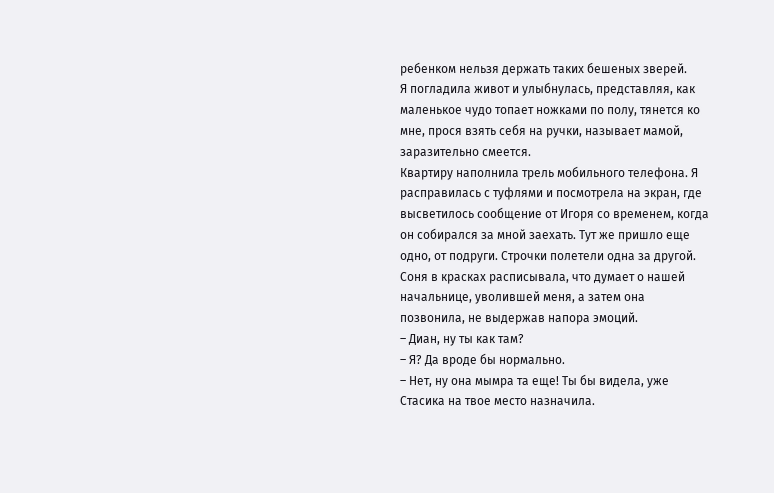ребенком нельзя держать таких бешеных зверей.
Я погладила живот и улыбнулась, представляя, как маленькое чудо топает ножками по полу, тянется ко мне, прося взять себя на ручки, называет мамой, заразительно смеется.
Квартиру наполнила трель мобильного телефона. Я расправилась с туфлями и посмотрела на экран, где высветилось сообщение от Игоря со временем, когда он собирался за мной заехать. Тут же пришло еще одно, от подруги. Строчки полетели одна за другой. Соня в красках расписывала, что думает о нашей начальнице, уволившей меня, а затем она позвонила, не выдержав напора эмоций.
– Диан, ну ты как там?
– Я? Да вроде бы нормально.
– Нет, ну она мымра та еще! Ты бы видела, уже Стасика на твое место назначила.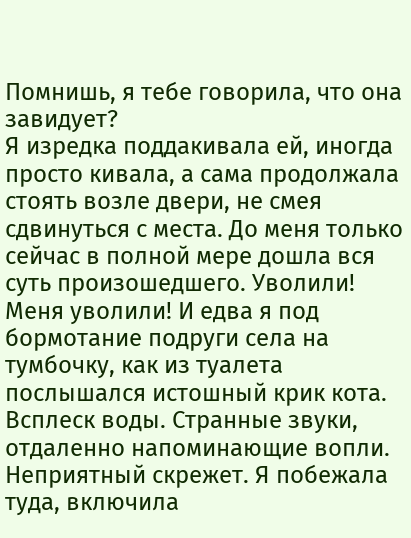Помнишь, я тебе говорила, что она завидует?
Я изредка поддакивала ей, иногда просто кивала, а сама продолжала стоять возле двери, не смея сдвинуться с места. До меня только сейчас в полной мере дошла вся суть произошедшего. Уволили! Меня уволили! И едва я под бормотание подруги села на тумбочку, как из туалета послышался истошный крик кота.
Всплеск воды. Странные звуки, отдаленно напоминающие вопли. Неприятный скрежет. Я побежала туда, включила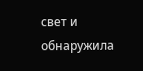свет и обнаружила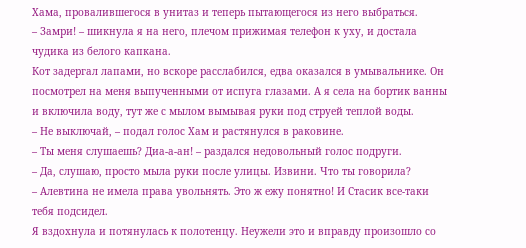Хама, провалившегося в унитаз и теперь пытающегося из него выбраться.
– Замри! – шикнула я на него, плечом прижимая телефон к уху, и достала чудика из белого капкана.
Кот задергал лапами, но вскоре расслабился, едва оказался в умывальнике. Он посмотрел на меня выпученными от испуга глазами. А я села на бортик ванны и включила воду, тут же с мылом вымывая руки под струей теплой воды.
– Не выключай, – подал голос Хам и растянулся в раковине.
– Ты меня слушаешь? Диа-а-ан! – раздался недовольный голос подруги.
– Да, слушаю, просто мыла руки после улицы. Извини. Что ты говорила?
– Алевтина не имела права увольнять. Это ж ежу понятно! И Стасик все-таки тебя подсидел.
Я вздохнула и потянулась к полотенцу. Неужели это и вправду произошло со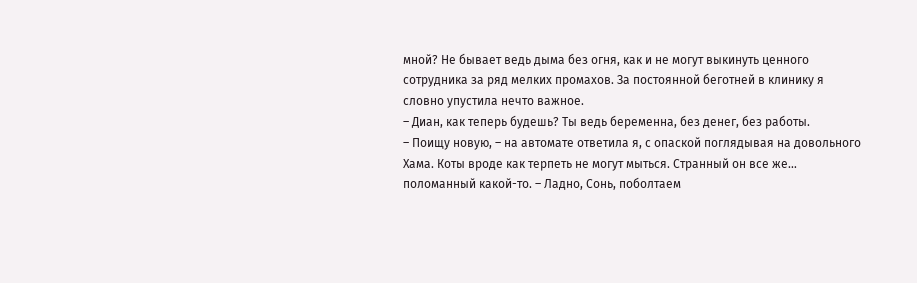мной? Не бывает ведь дыма без огня, как и не могут выкинуть ценного сотрудника за ряд мелких промахов. За постоянной беготней в клинику я словно упустила нечто важное.
– Диан, как теперь будешь? Ты ведь беременна, без денег, без работы.
– Поищу новую, – на автомате ответила я, с опаской поглядывая на довольного Хама. Коты вроде как терпеть не могут мыться. Странный он все же… поломанный какой-то. – Ладно, Сонь, поболтаем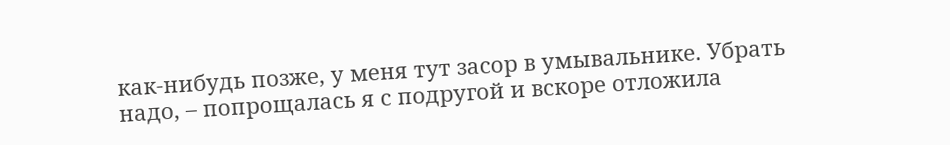как-нибудь позже, у меня тут засор в умывальнике. Убрать надо, – попрощалась я с подругой и вскоре отложила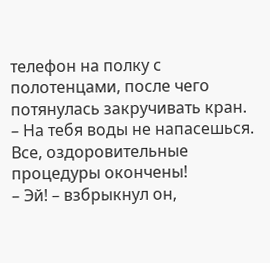телефон на полку с полотенцами, после чего потянулась закручивать кран. – На тебя воды не напасешься. Все, оздоровительные процедуры окончены!
– Эй! – взбрыкнул он,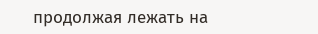продолжая лежать на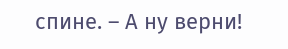спине. – А ну верни!